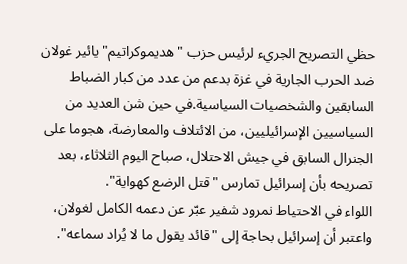حظي التصريح الجريء لرئيس حزب "هديموكراتيم" يائير غولان ضد الحرب الجارية في غزة بدعم من عدد من كبار الضباط السابقين والشخصيات السياسية.في حين شن العديد من السياسيين الإسرائيليين، من الائتلاف والمعارضة، هجوما على الجنرال السابق في جيش الاحتلال، صباح اليوم الثلاثاء، بعد تصريحه بأن إسرائيل تمارس "قتل الرضع كهواية".
اللواء في الاحتياط نمرود شفير عبّر عن دعمه الكامل لغولان، واعتبر أن إسرائيل بحاجة إلى "قائد يقول ما لا يُراد سماعه".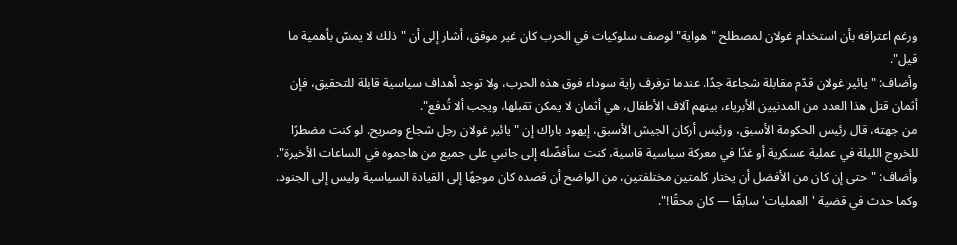ورغم اعترافه بأن استخدام غولان لمصطلح "هواية" لوصف سلوكيات في الحرب كان غير موفق، أشار إلى أن "ذلك لا يمسّ بأهمية ما قيل".
وأضاف: "يائير غولان قدّم مقابلة شجاعة جدًا. عندما ترفرف راية سوداء فوق هذه الحرب، ولا توجد أهداف سياسية قابلة للتحقيق، فإن أثمان قتل هذا العدد من المدنيين الأبرياء، بينهم آلاف الأطفال، هي أثمان لا يمكن تقبلها، ويجب ألا تُدفع".
من جهته، قال رئيس الحكومة الأسبق، ورئيس أركان الجيش الأسبق، إيهود باراك إن "يائير غولان رجل شجاع وصريح. لو كنت مضطرًا للخروج الليلة في عملية عسكرية أو غدًا في معركة سياسية قاسية، كنت سأفضّله إلى جانبي على جميع من هاجموه في الساعات الأخيرة". وأضاف: "حتى إن كان من الأفضل أن يختار كلمتين مختلفتين، من الواضح أن قصده كان موجهًا إلى القيادة السياسية وليس إلى الجنود. وكما حدث في قضية 'العمليات' سابقًا — كان محقًا!".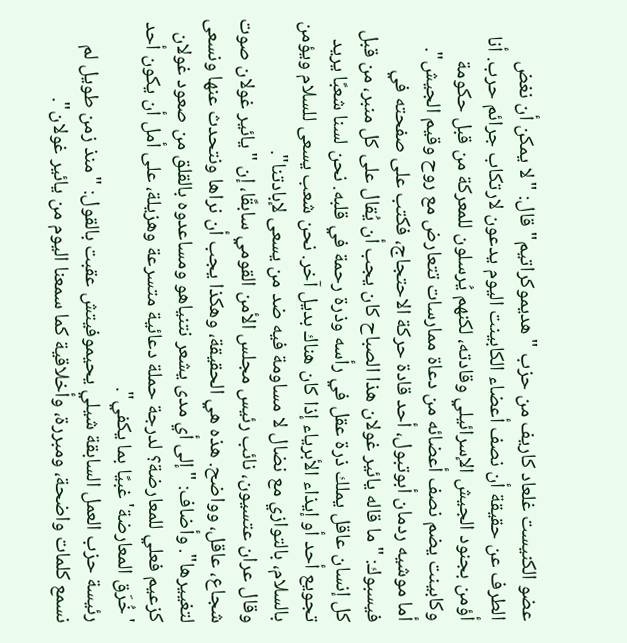عضو الكنيست غلعاد كاريف من حزب "هديموكراتيم" قال: "لا يمكن أن نغض الطرف عن حقيقة أن نصف أعضاء الكابينت اليوم يدعون لارتكاب جرائم حرب. أنا أؤمن بجنود الجيش الإسرائيلي وقادته، لكنهم يُرسلون للمعركة من قبل حكومة وكابينت يضم نصف أعضائه من دعاة ممارسات تتعارض مع روح وقيم الجيش".
أما موشيه ردمان أبوتبول، أحد قادة حركة الاحتجاج، فكتب على صفحته في فيسبوك: "ما قاله يائير غولان هذا الصباح كان يجب أن يُقال على كل منبر، من قبل كل إنسان عاقل يملك ذرة عقل في رأسه وذرة رحمة في قلبه. نحن لسنا شعبًا يريد تجويع أحد أو إيذاء الأبرياء إذا كان هناك بديل آخر. نحن شعب يسعى للسلام ويؤمن بالسلام، بالتوازي مع نضال لا مساومة فيه ضد من يسعى لإبادتنا".
وقال عران عتسيون، نائب رئيس مجلس الأمن القومي سابقًا، إن "يائير غولان صوت شجاع، عاقل، وواضح. هذه هي الحقيقة، وهكذا يجب أن نراها ونتحدث عنها ونسعى لتغييرها". وأضاف: "إلى أي مدى يشعر نتنياهو ومساعدوه بالقلق من صعود غولان كزعيم فعلي للمعارضة؟ لدرجة حملة دعائية متسرعة وهزيلة، على أمل أن يكون أحد 'خُرَق المعارضة' غبيًا بما يكفي".
رئيسة حزب العمل السابقة شيلي يحيموفيتش عقبت بالقول: "منذ زمن طويل لم نسمع كلمات واضحة، ومبررة، وأخلاقية كما سمعنا اليوم من يائير غولان".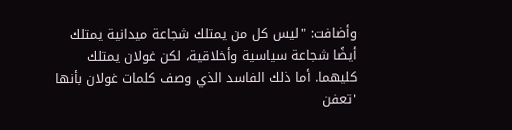وأضافت: "ليس كل من يمتلك شجاعة ميدانية يمتلك أيضًا شجاعة سياسية وأخلاقية، لكن غولان يمتلك كليهما. أما ذلك الفاسد الذي وصف كلمات غولان بأنها 'تعفن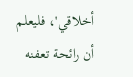أخلاقي'، فليعلم أن رائحة تعفنه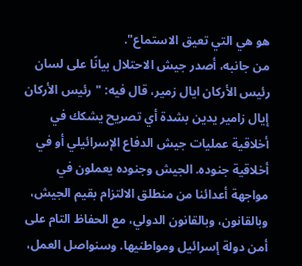هو هي التي تعيق الاستماع".
من جانبه، أصدر جيش الاحتلال بيانًا على لسان رئيس الأركان ايال زمير، قال فيه: "رئيس الأركان إيال زامير يدين بشدة أي تصريح يشكك في أخلاقية عمليات جيش الدفاع الإسرائيلي أو في أخلاقية جنوده. الجيش وجنوده يعملون في مواجهة أعدائنا من منطلق الالتزام بقيم الجيش، وبالقانون، وبالقانون الدولي، مع الحفاظ التام على أمن دولة إسرائيل ومواطنيها. وسنواصل العمل،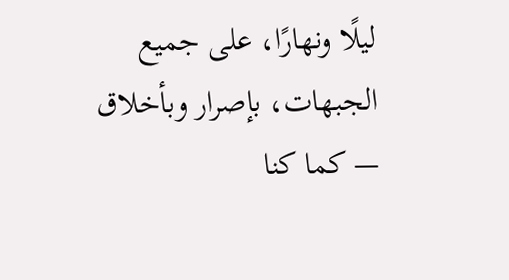ليلًا ونهارًا، على جميع الجبهات، بإصرار وبأخلاق — كما كنا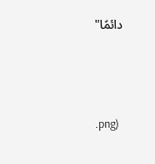دائمًا"



.png)